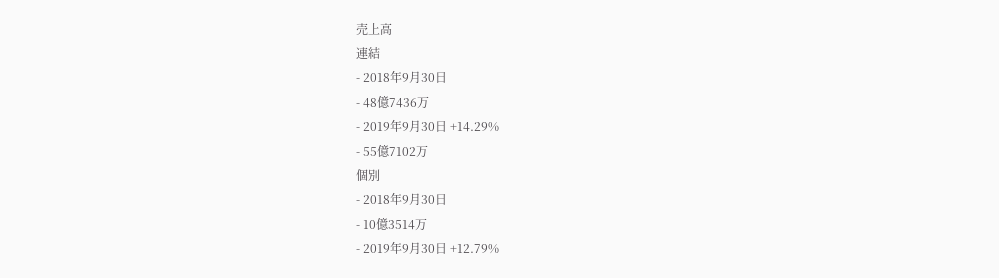売上高
連結
- 2018年9月30日
- 48億7436万
- 2019年9月30日 +14.29%
- 55億7102万
個別
- 2018年9月30日
- 10億3514万
- 2019年9月30日 +12.79%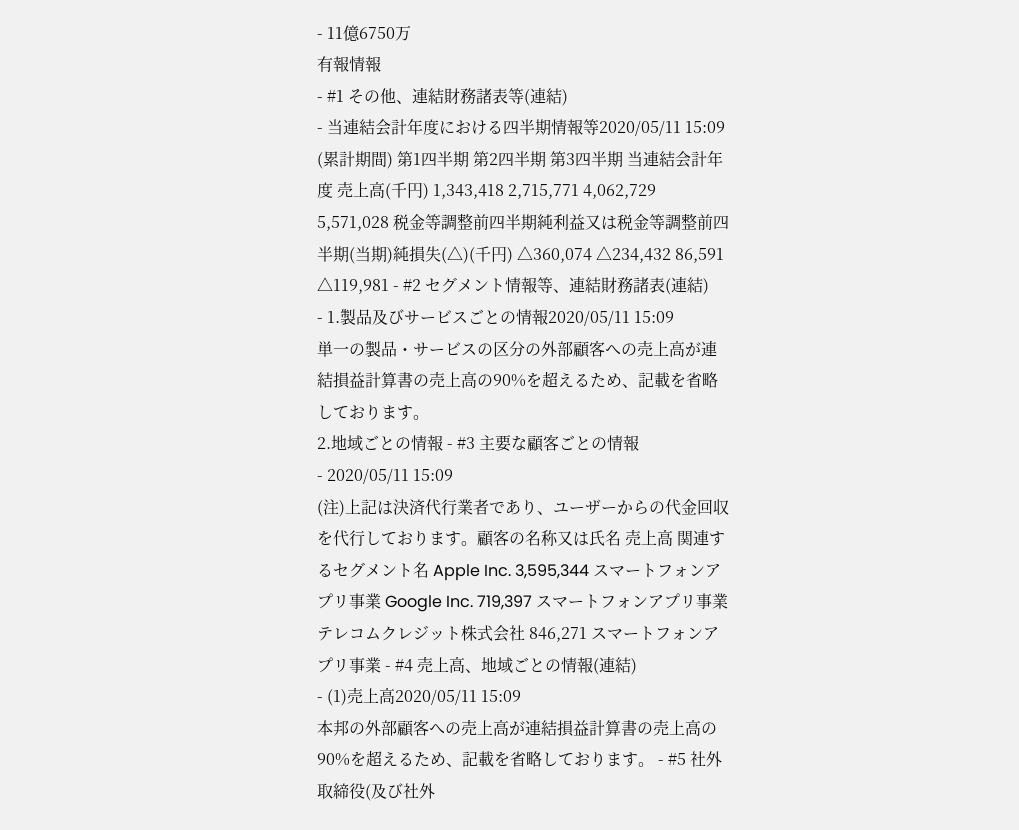- 11億6750万
有報情報
- #1 その他、連結財務諸表等(連結)
- 当連結会計年度における四半期情報等2020/05/11 15:09
(累計期間) 第1四半期 第2四半期 第3四半期 当連結会計年度 売上高(千円) 1,343,418 2,715,771 4,062,729 5,571,028 税金等調整前四半期純利益又は税金等調整前四半期(当期)純損失(△)(千円) △360,074 △234,432 86,591 △119,981 - #2 セグメント情報等、連結財務諸表(連結)
- 1.製品及びサービスごとの情報2020/05/11 15:09
単一の製品・サービスの区分の外部顧客への売上高が連結損益計算書の売上高の90%を超えるため、記載を省略しております。
2.地域ごとの情報 - #3 主要な顧客ごとの情報
- 2020/05/11 15:09
(注)上記は決済代行業者であり、ユーザーからの代金回収を代行しております。顧客の名称又は氏名 売上高 関連するセグメント名 Apple Inc. 3,595,344 スマートフォンアプリ事業 Google Inc. 719,397 スマートフォンアプリ事業 テレコムクレジット株式会社 846,271 スマートフォンアプリ事業 - #4 売上高、地域ごとの情報(連結)
- (1)売上高2020/05/11 15:09
本邦の外部顧客への売上高が連結損益計算書の売上高の90%を超えるため、記載を省略しております。 - #5 社外取締役(及び社外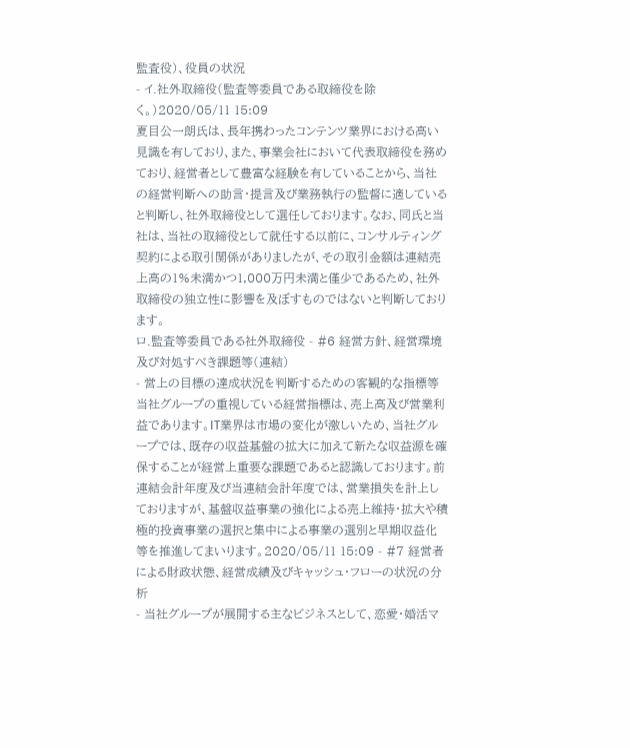監査役)、役員の状況
- イ.社外取締役(監査等委員である取締役を除く。)2020/05/11 15:09
夏目公一朗氏は、長年携わったコンテンツ業界における高い見識を有しており、また、事業会社において代表取締役を務めており、経営者として豊富な経験を有していることから、当社の経営判断への助言・提言及び業務執行の監督に適していると判断し、社外取締役として選任しております。なお、同氏と当社は、当社の取締役として就任する以前に、コンサルティング契約による取引関係がありましたが、その取引金額は連結売上高の1%未満かつ1,000万円未満と僅少であるため、社外取締役の独立性に影響を及ぼすものではないと判断しております。
ロ.監査等委員である社外取締役 - #6 経営方針、経営環境及び対処すべき課題等(連結)
- 営上の目標の達成状況を判断するための客観的な指標等
当社グループの重視している経営指標は、売上高及び営業利益であります。IT業界は市場の変化が激しいため、当社グループでは、既存の収益基盤の拡大に加えて新たな収益源を確保することが経営上重要な課題であると認識しております。前連結会計年度及び当連結会計年度では、営業損失を計上しておりますが、基盤収益事業の強化による売上維持・拡大や積極的投資事業の選択と集中による事業の選別と早期収益化等を推進してまいります。2020/05/11 15:09 - #7 経営者による財政状態、経営成績及びキャッシュ・フローの状況の分析
- 当社グループが展開する主なビジネスとして、恋愛・婚活マ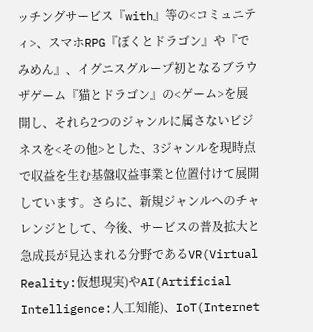ッチングサービス『with』等の<コミュニティ>、スマホRPG『ぼくとドラゴン』や『でみめん』、イグニスグループ初となるブラウザゲーム『猫とドラゴン』の<ゲーム>を展開し、それら2つのジャンルに属さないビジネスを<その他>とした、3ジャンルを現時点で収益を生む基盤収益事業と位置付けて展開しています。さらに、新規ジャンルへのチャレンジとして、今後、サービスの普及拡大と急成長が見込まれる分野であるVR(Virtual Reality:仮想現実)やAI(Artificial Intelligence:人工知能)、IoT(Internet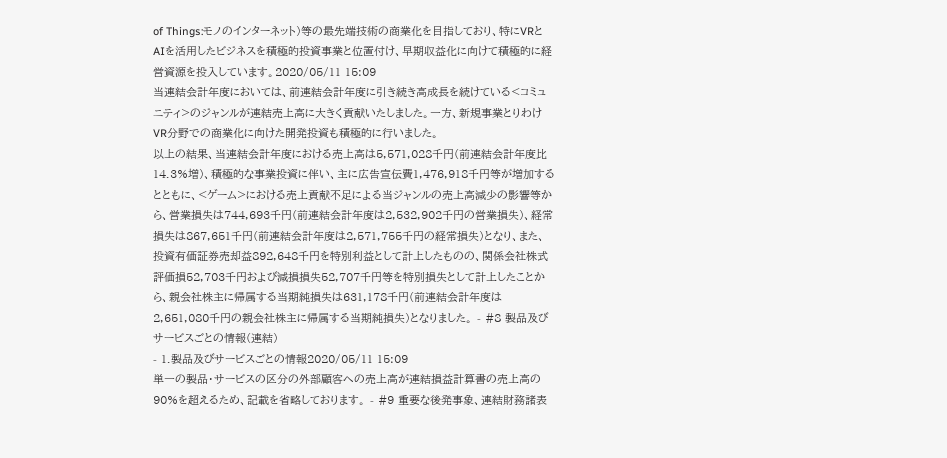of Things:モノのインターネット)等の最先端技術の商業化を目指しており、特にVRとAIを活用したビジネスを積極的投資事業と位置付け、早期収益化に向けて積極的に経営資源を投入しています。2020/05/11 15:09
当連結会計年度においては、前連結会計年度に引き続き高成長を続けている<コミュニティ>のジャンルが連結売上高に大きく貢献いたしました。一方、新規事業とりわけVR分野での商業化に向けた開発投資も積極的に行いました。
以上の結果、当連結会計年度における売上高は5,571,028千円(前連結会計年度比14.3%増)、積極的な事業投資に伴い、主に広告宣伝費1,476,918千円等が増加するとともに、<ゲーム>における売上貢献不足による当ジャンルの売上高減少の影響等から、営業損失は744,693千円(前連結会計年度は2,532,902千円の営業損失)、経常損失は867,651千円(前連結会計年度は2,571,755千円の経常損失)となり、また、投資有価証券売却益892,648千円を特別利益として計上したものの、関係会社株式評価損52,703千円および減損損失52,707千円等を特別損失として計上したことから、親会社株主に帰属する当期純損失は631,178千円(前連結会計年度は2,651,080千円の親会社株主に帰属する当期純損失)となりました。 - #8 製品及びサービスごとの情報(連結)
- 1.製品及びサービスごとの情報2020/05/11 15:09
単一の製品・サービスの区分の外部顧客への売上高が連結損益計算書の売上高の90%を超えるため、記載を省略しております。 - #9 重要な後発事象、連結財務諸表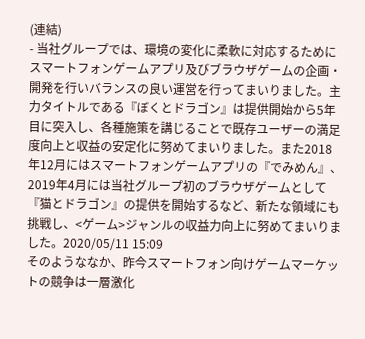(連結)
- 当社グループでは、環境の変化に柔軟に対応するためにスマートフォンゲームアプリ及びブラウザゲームの企画・開発を行いバランスの良い運営を行ってまいりました。主力タイトルである『ぼくとドラゴン』は提供開始から5年目に突入し、各種施策を講じることで既存ユーザーの満足度向上と収益の安定化に努めてまいりました。また2018年12月にはスマートフォンゲームアプリの『でみめん』、2019年4月には当社グループ初のブラウザゲームとして『猫とドラゴン』の提供を開始するなど、新たな領域にも挑戦し、<ゲーム>ジャンルの収益力向上に努めてまいりました。2020/05/11 15:09
そのようななか、昨今スマートフォン向けゲームマーケットの競争は一層激化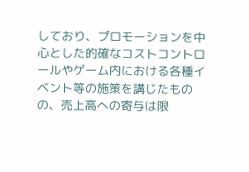しており、プロモーションを中心とした的確なコストコントロールやゲーム内における各種イベント等の施策を講じたものの、売上高への寄与は限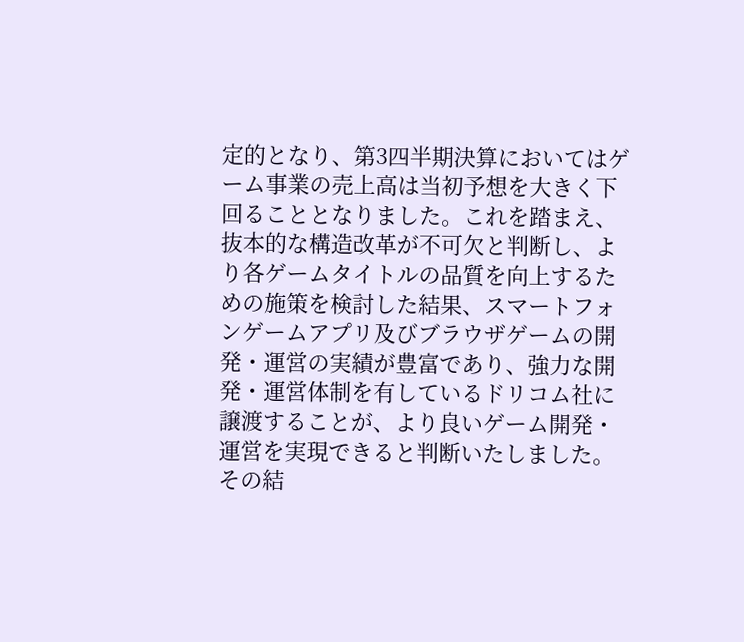定的となり、第3四半期決算においてはゲーム事業の売上高は当初予想を大きく下回ることとなりました。これを踏まえ、抜本的な構造改革が不可欠と判断し、より各ゲームタイトルの品質を向上するための施策を検討した結果、スマートフォンゲームアプリ及びブラウザゲームの開発・運営の実績が豊富であり、強力な開発・運営体制を有しているドリコム社に譲渡することが、より良いゲーム開発・運営を実現できると判断いたしました。その結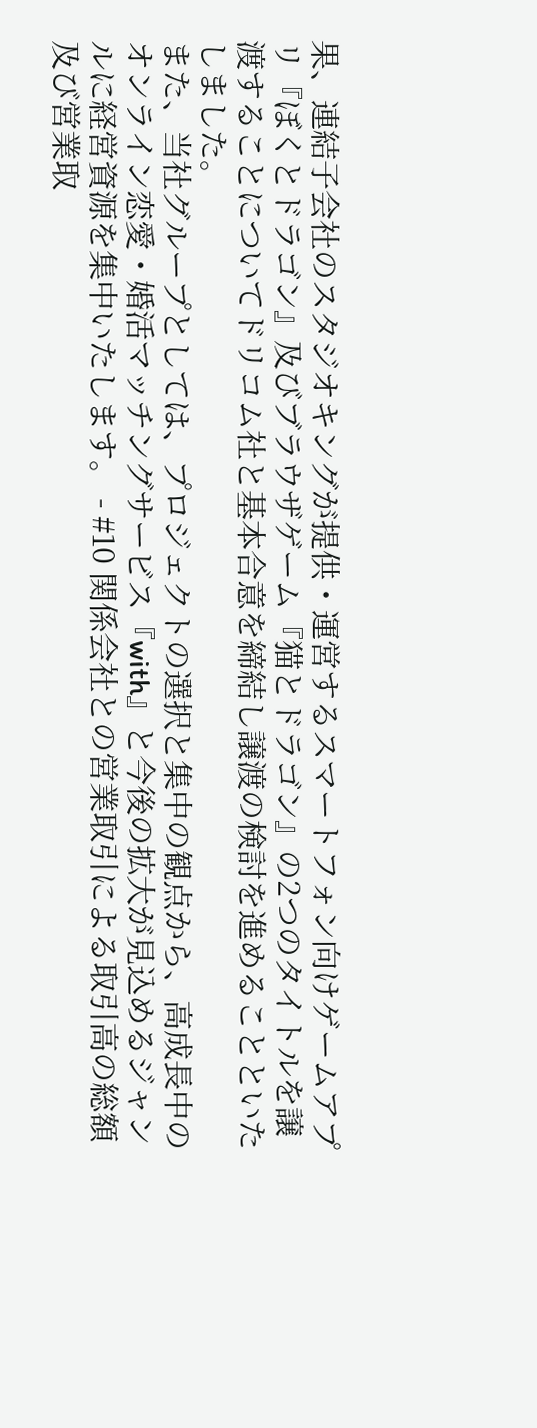果、連結子会社のスタジオキングが提供・運営するスマートフォン向けゲームアプリ『ぼくとドラゴン』及びブラウザゲーム『猫とドラゴン』の2つのタイトルを譲渡することについてドリコム社と基本合意を締結し譲渡の検討を進めることといたしました。
また、当社グループとしては、プロジェクトの選択と集中の観点から、高成長中のオンライン恋愛・婚活マッチングサービス『with』と今後の拡大が見込めるジャンルに経営資源を集中いたします。 - #10 関係会社との営業取引による取引高の総額及び営業取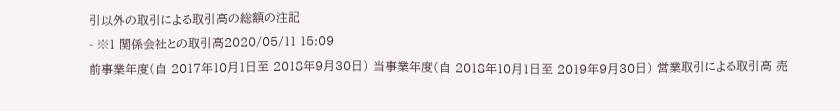引以外の取引による取引高の総額の注記
- ※1 関係会社との取引高2020/05/11 15:09
前事業年度(自 2017年10月1日至 2018年9月30日) 当事業年度(自 2018年10月1日至 2019年9月30日) 営業取引による取引高 売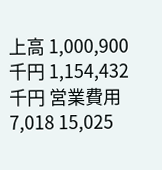上高 1,000,900千円 1,154,432千円 営業費用 7,018 15,025